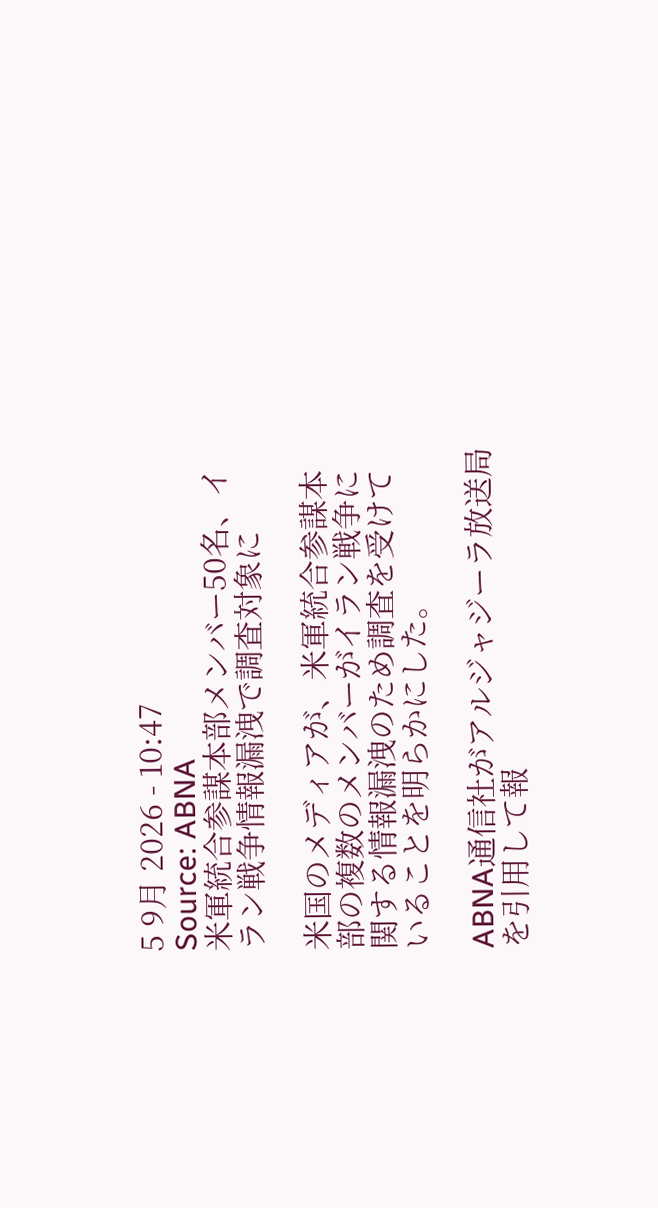5 9月 2026 - 10:47
Source: ABNA
米軍統合参謀本部メンバー50名、イラン戦争情報漏洩で調査対象に

米国のメディアが、米軍統合参謀本部の複数のメンバーがイラン戦争に関する情報漏洩のため調査を受けていることを明らかにした。

ABNA通信社がアルジャジーラ放送局を引用して報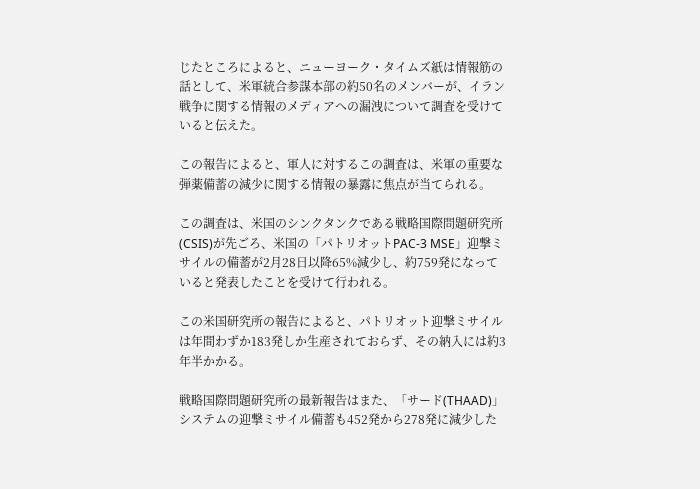じたところによると、ニューヨーク・タイムズ紙は情報筋の話として、米軍統合参謀本部の約50名のメンバーが、イラン戦争に関する情報のメディアへの漏洩について調査を受けていると伝えた。

この報告によると、軍人に対するこの調査は、米軍の重要な弾薬備蓄の減少に関する情報の暴露に焦点が当てられる。

この調査は、米国のシンクタンクである戦略国際問題研究所(CSIS)が先ごろ、米国の「パトリオットPAC-3 MSE」迎撃ミサイルの備蓄が2月28日以降65%減少し、約759発になっていると発表したことを受けて行われる。

この米国研究所の報告によると、パトリオット迎撃ミサイルは年間わずか183発しか生産されておらず、その納入には約3年半かかる。

戦略国際問題研究所の最新報告はまた、「サード(THAAD)」システムの迎撃ミサイル備蓄も452発から278発に減少した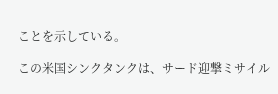ことを示している。

この米国シンクタンクは、サード迎撃ミサイル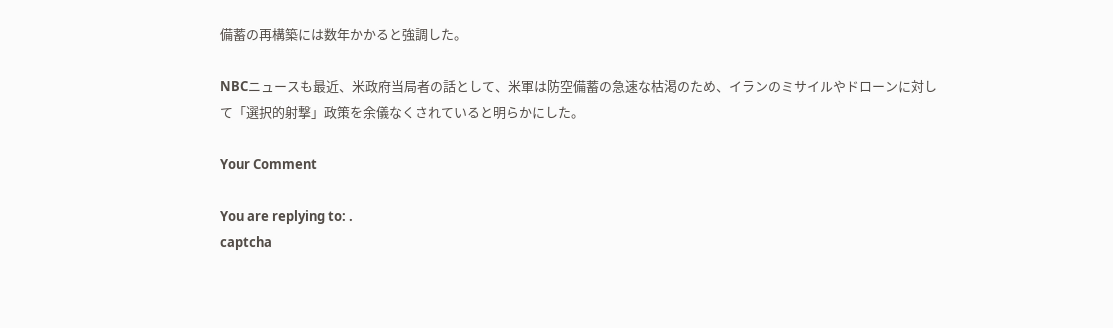備蓄の再構築には数年かかると強調した。

NBCニュースも最近、米政府当局者の話として、米軍は防空備蓄の急速な枯渇のため、イランのミサイルやドローンに対して「選択的射撃」政策を余儀なくされていると明らかにした。

Your Comment

You are replying to: .
captcha